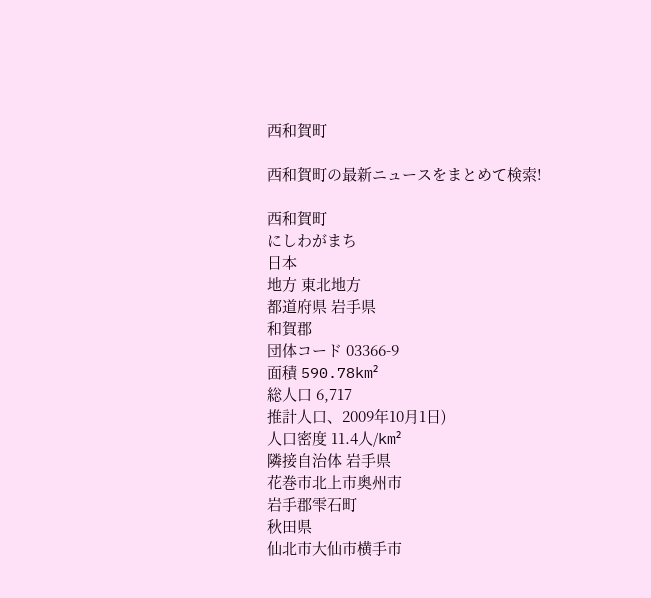西和賀町

西和賀町の最新ニュースをまとめて検索!

西和賀町
にしわがまち
日本
地方 東北地方
都道府県 岩手県
和賀郡
団体コード 03366-9
面積 590.78km²
総人口 6,717
推計人口、2009年10月1日)
人口密度 11.4人/km²
隣接自治体 岩手県
花巻市北上市奥州市
岩手郡雫石町
秋田県
仙北市大仙市横手市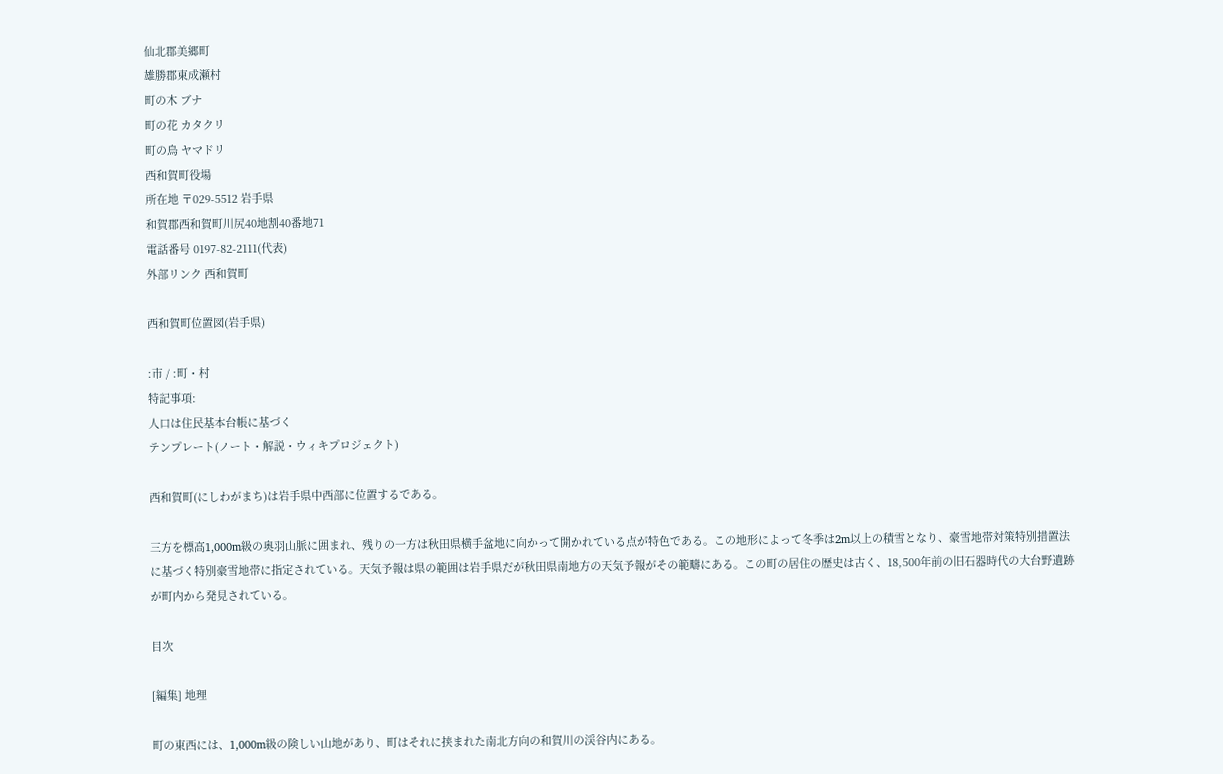仙北郡美郷町
雄勝郡東成瀬村
町の木 ブナ
町の花 カタクリ
町の鳥 ヤマドリ
西和賀町役場
所在地 〒029-5512 岩手県
和賀郡西和賀町川尻40地割40番地71
電話番号 0197-82-2111(代表)
外部リンク 西和賀町

西和賀町位置図(岩手県)

:市 / :町・村
特記事項:
人口は住民基本台帳に基づく
テンプレート(ノート・解説・ウィキプロジェクト)

西和賀町(にしわがまち)は岩手県中西部に位置するである。

三方を標高1,000m級の奥羽山脈に囲まれ、残りの一方は秋田県横手盆地に向かって開かれている点が特色である。この地形によって冬季は2m以上の積雪となり、豪雪地帯対策特別措置法に基づく特別豪雪地帯に指定されている。天気予報は県の範囲は岩手県だが秋田県南地方の天気予報がその範疇にある。この町の居住の歴史は古く、18,500年前の旧石器時代の大台野遺跡が町内から発見されている。

目次

[編集] 地理

町の東西には、1,000m級の険しい山地があり、町はそれに挟まれた南北方向の和賀川の渓谷内にある。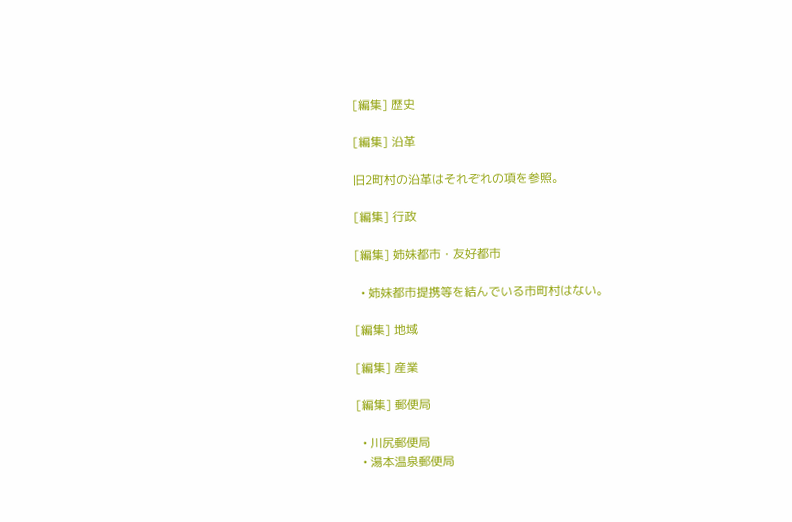[編集] 歴史

[編集] 沿革

旧2町村の沿革はそれぞれの項を参照。

[編集] 行政

[編集] 姉妹都市・友好都市

  • 姉妹都市提携等を結んでいる市町村はない。

[編集] 地域

[編集] 産業

[編集] 郵便局

  • 川尻郵便局
  • 湯本温泉郵便局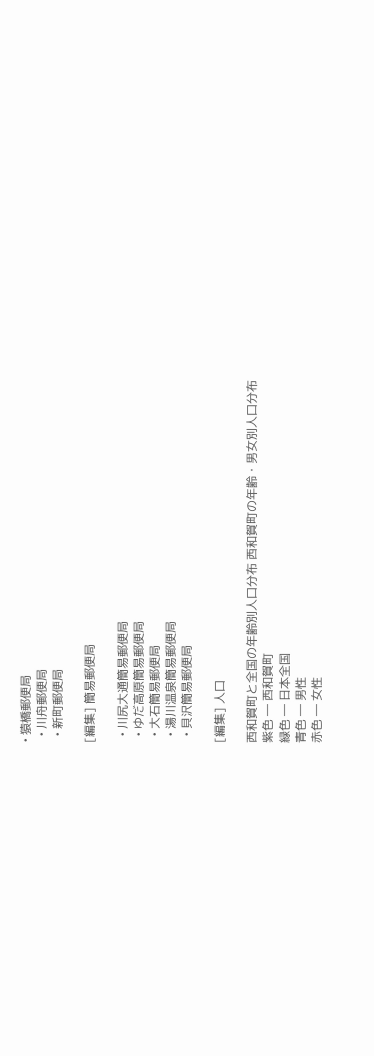• 猿橋郵便局
  • 川舟郵便局
  • 新町郵便局

[編集] 簡易郵便局

  • 川尻大通簡易郵便局
  • ゆだ高原簡易郵便局
  • 大石簡易郵便局
  • 湯川温泉簡易郵便局
  • 貝沢簡易郵便局

[編集] 人口

西和賀町と全国の年齢別人口分布 西和賀町の年齢・男女別人口分布
紫色 ― 西和賀町
緑色 ― 日本全国
青色 ― 男性
赤色 ― 女性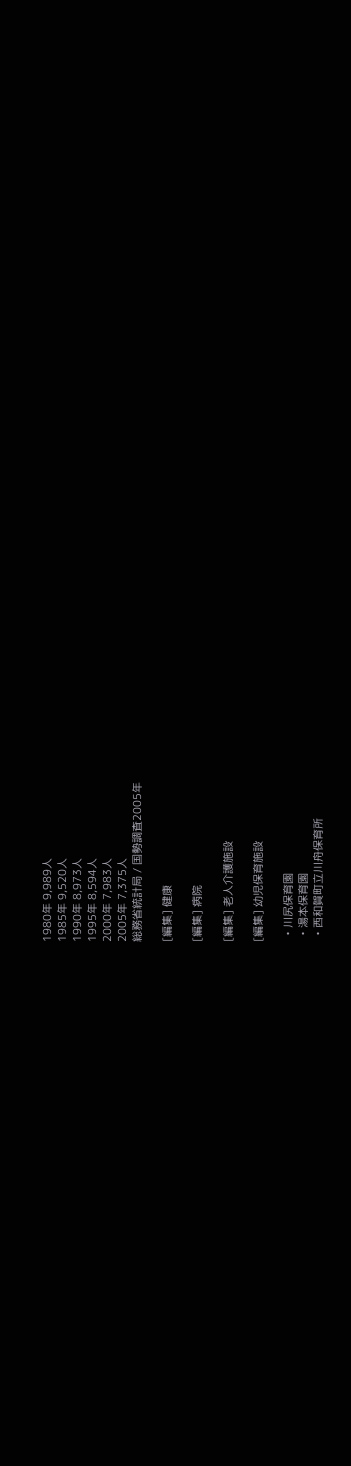1980年 9,989人
1985年 9,520人
1990年 8,973人
1995年 8,594人
2000年 7,983人
2005年 7,375人
総務省統計局 / 国勢調査2005年

[編集] 健康

[編集] 病院

[編集] 老人介護施設

[編集] 幼児保育施設

  • 川尻保育園
  • 湯本保育園
  • 西和賀町立川舟保育所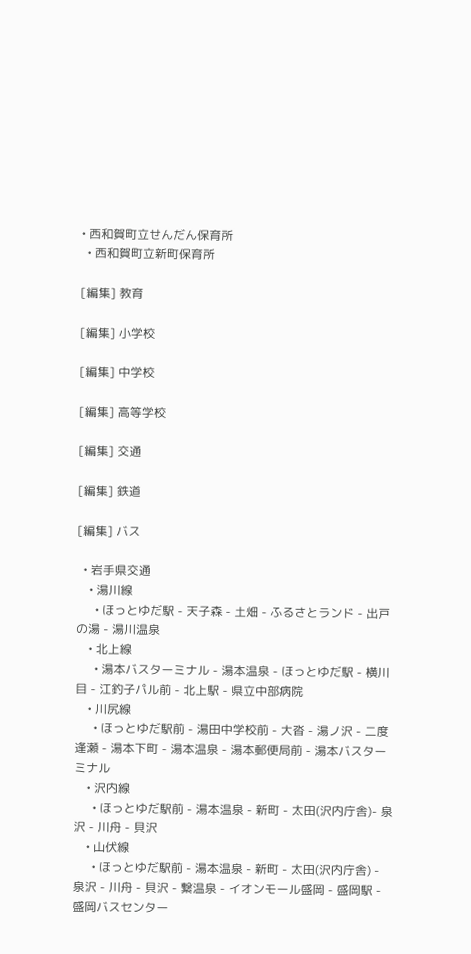• 西和賀町立せんだん保育所
  • 西和賀町立新町保育所

[編集] 教育

[編集] 小学校

[編集] 中学校

[編集] 高等学校

[編集] 交通

[編集] 鉄道

[編集] バス

  • 岩手県交通
    • 湯川線
      • ほっとゆだ駅 - 天子森 - 土畑 - ふるさとランド - 出戸の湯 - 湯川温泉
    • 北上線
      • 湯本バスターミナル - 湯本温泉 - ほっとゆだ駅 - 横川目 - 江釣子パル前 - 北上駅 - 県立中部病院
    • 川尻線
      • ほっとゆだ駅前 - 湯田中学校前 - 大沓 - 湯ノ沢 - 二度逢瀬 - 湯本下町 - 湯本温泉 - 湯本郵便局前 - 湯本バスターミナル
    • 沢内線
      • ほっとゆだ駅前 - 湯本温泉 - 新町 - 太田(沢内庁舎)- 泉沢 - 川舟 - 貝沢
    • 山伏線
      • ほっとゆだ駅前 - 湯本温泉 - 新町 - 太田(沢内庁舎) - 泉沢 - 川舟 - 貝沢 - 繋温泉 - イオンモール盛岡 - 盛岡駅 - 盛岡バスセンター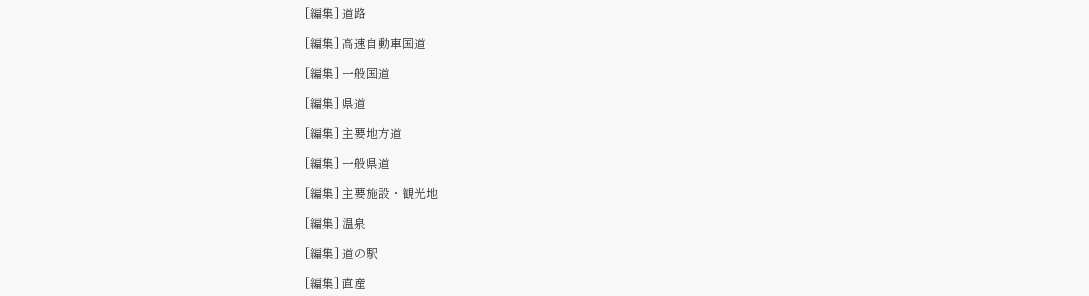[編集] 道路

[編集] 高速自動車国道

[編集] 一般国道

[編集] 県道

[編集] 主要地方道

[編集] 一般県道

[編集] 主要施設・観光地

[編集] 温泉

[編集] 道の駅

[編集] 直産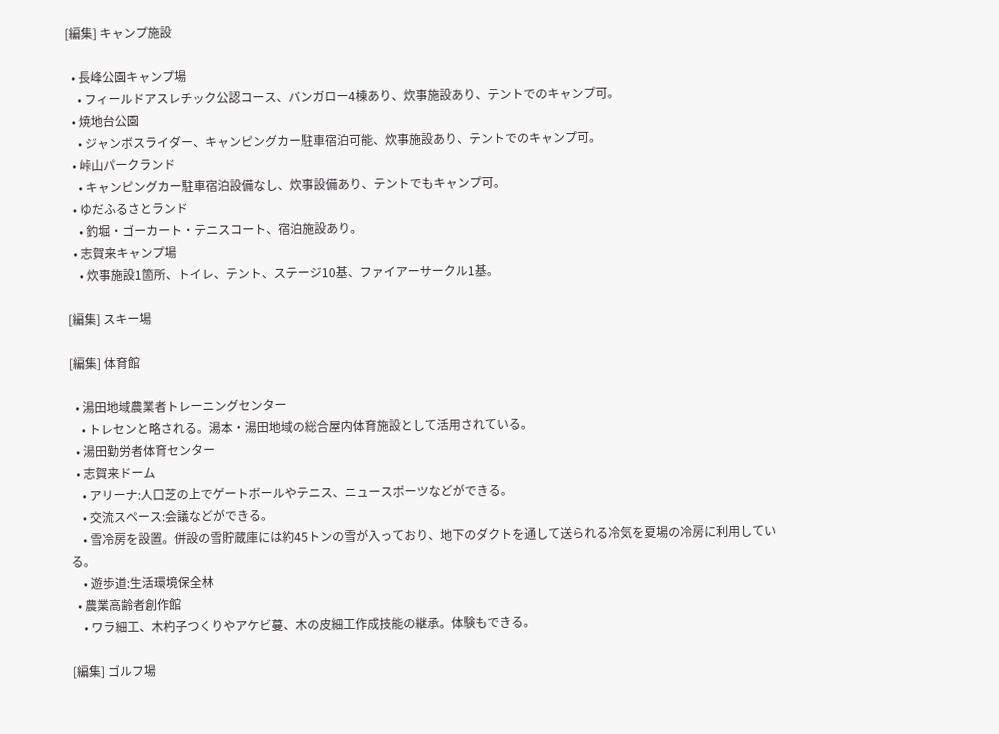[編集] キャンプ施設

  • 長峰公園キャンプ場
    • フィールドアスレチック公認コース、バンガロー4棟あり、炊事施設あり、テントでのキャンプ可。
  • 焼地台公園
    • ジャンボスライダー、キャンピングカー駐車宿泊可能、炊事施設あり、テントでのキャンプ可。
  • 峠山パークランド
    • キャンピングカー駐車宿泊設備なし、炊事設備あり、テントでもキャンプ可。
  • ゆだふるさとランド
    • 釣堀・ゴーカート・テニスコート、宿泊施設あり。
  • 志賀来キャンプ場
    • 炊事施設1箇所、トイレ、テント、ステージ10基、ファイアーサークル1基。

[編集] スキー場

[編集] 体育館

  • 湯田地域農業者トレーニングセンター
    • トレセンと略される。湯本・湯田地域の総合屋内体育施設として活用されている。
  • 湯田勤労者体育センター
  • 志賀来ドーム
    • アリーナ:人口芝の上でゲートボールやテニス、ニュースポーツなどができる。
    • 交流スペース:会議などができる。
    • 雪冷房を設置。併設の雪貯蔵庫には約45トンの雪が入っており、地下のダクトを通して送られる冷気を夏場の冷房に利用している。
    • 遊歩道:生活環境保全林
  • 農業高齢者創作館
    • ワラ細工、木杓子つくりやアケビ蔓、木の皮細工作成技能の継承。体験もできる。

[編集] ゴルフ場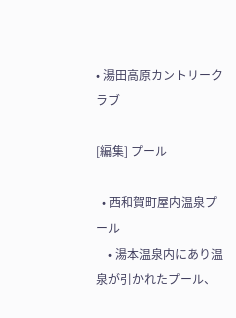• 湯田高原カントリークラブ

[編集] プール

  • 西和賀町屋内温泉プール
    • 湯本温泉内にあり温泉が引かれたプール、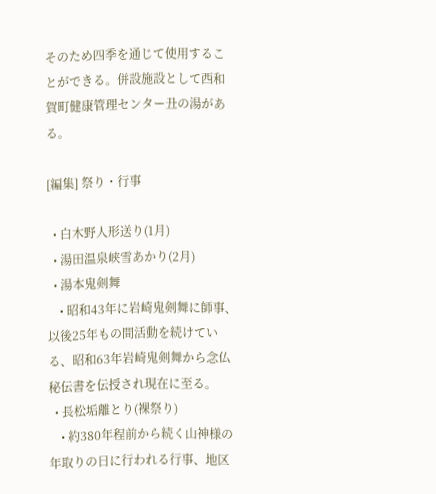そのため四季を通じて使用することができる。併設施設として西和賀町健康管理センター丑の湯がある。

[編集] 祭り・行事

  • 白木野人形送り(1月)
  • 湯田温泉峡雪あかり(2月)
  • 湯本鬼剣舞
    • 昭和43年に岩崎鬼剣舞に師事、以後25年もの間活動を続けている、昭和63年岩崎鬼剣舞から念仏秘伝書を伝授され現在に至る。
  • 長松垢離とり(裸祭り)
    • 約380年程前から続く山神様の年取りの日に行われる行事、地区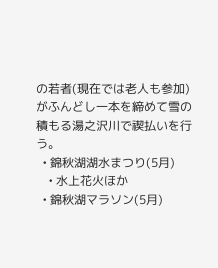の若者(現在では老人も参加)がふんどし一本を締めて雪の積もる湯之沢川で禊払いを行う。
  • 錦秋湖湖水まつり(5月)
    • 水上花火ほか
  • 錦秋湖マラソン(5月)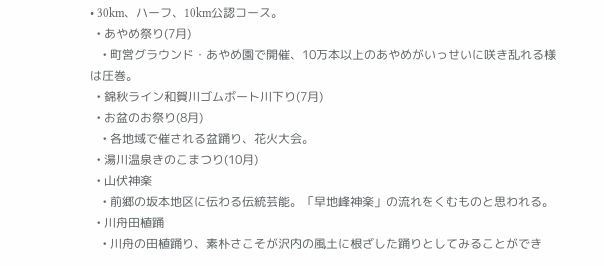• 30km、ハーフ、10km公認コース。
  • あやめ祭り(7月)
    • 町営グラウンド・あやめ園で開催、10万本以上のあやめがいっせいに咲き乱れる様は圧巻。
  • 錦秋ライン和賀川ゴムボート川下り(7月)
  • お盆のお祭り(8月)
    • 各地域で催される盆踊り、花火大会。
  • 湯川温泉きのこまつり(10月)
  • 山伏神楽
    • 前郷の坂本地区に伝わる伝統芸能。「早地峰神楽」の流れをくむものと思われる。
  • 川舟田植踊
    • 川舟の田植踊り、素朴さこそが沢内の風土に根ざした踊りとしてみることができ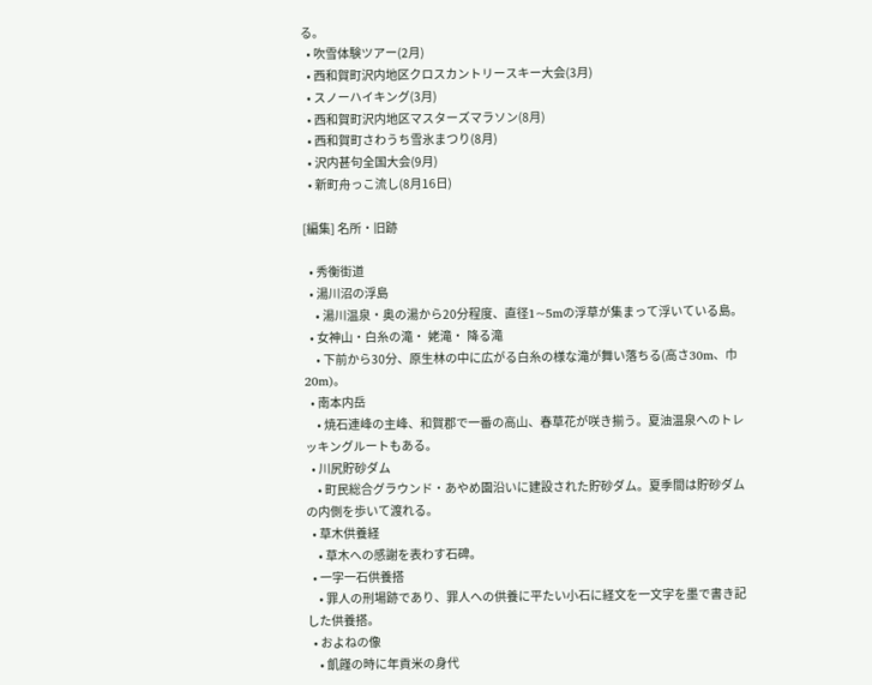る。
  • 吹雪体験ツアー(2月)
  • 西和賀町沢内地区クロスカントリースキー大会(3月)
  • スノーハイキング(3月)
  • 西和賀町沢内地区マスターズマラソン(8月)
  • 西和賀町さわうち雪氷まつり(8月)
  • 沢内甚句全国大会(9月)
  • 新町舟っこ流し(8月16日)

[編集] 名所・旧跡

  • 秀衡街道
  • 湯川沼の浮島
    • 湯川温泉・奥の湯から20分程度、直径1~5mの浮草が集まって浮いている島。
  • 女神山・白糸の滝・ 姥滝・ 降る滝
    • 下前から30分、原生林の中に広がる白糸の様な滝が舞い落ちる(高さ30m、巾20m)。
  • 南本内岳
    • 焼石連峰の主峰、和賀郡で一番の高山、春草花が咲き揃う。夏油温泉へのトレッキングルートもある。
  • 川尻貯砂ダム
    • 町民総合グラウンド・あやめ園沿いに建設された貯砂ダム。夏季間は貯砂ダムの内側を歩いて渡れる。
  • 草木供養経
    • 草木への感謝を表わす石碑。
  • 一字一石供養搭
    • 罪人の刑場跡であり、罪人への供養に平たい小石に経文を一文字を墨で書き記した供養搭。
  • およねの像
    • 飢饉の時に年貢米の身代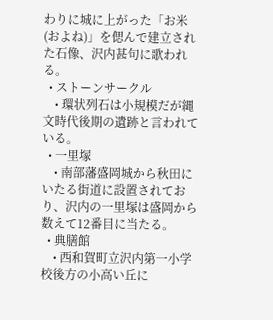わりに城に上がった「お米(およね)」を偲んで建立された石像、沢内甚句に歌われる。
  • ストーンサークル
    • 環状列石は小規模だが縄文時代後期の遺跡と言われている。
  • 一里塚
    • 南部藩盛岡城から秋田にいたる街道に設置されており、沢内の一里塚は盛岡から数えて12番目に当たる。
  • 典膳館
    • 西和賀町立沢内第一小学校後方の小高い丘に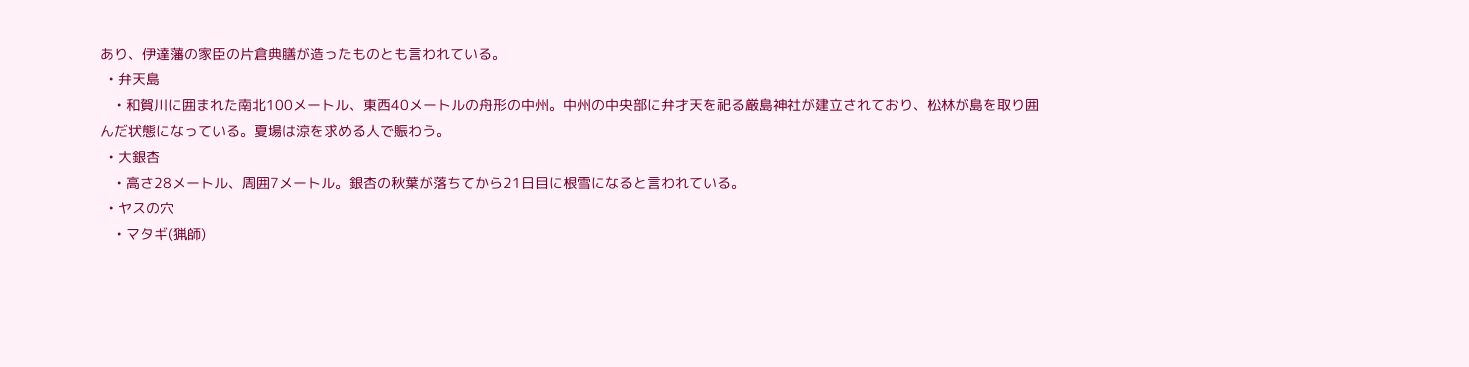あり、伊達藩の家臣の片倉典膳が造ったものとも言われている。
  • 弁天島
    • 和賀川に囲まれた南北100メートル、東西40メートルの舟形の中州。中州の中央部に弁才天を祀る厳島神社が建立されており、松林が島を取り囲んだ状態になっている。夏場は涼を求める人で賑わう。
  • 大銀杏
    • 高さ28メートル、周囲7メートル。銀杏の秋葉が落ちてから21日目に根雪になると言われている。
  • ヤスの穴
    • マタギ(猟師)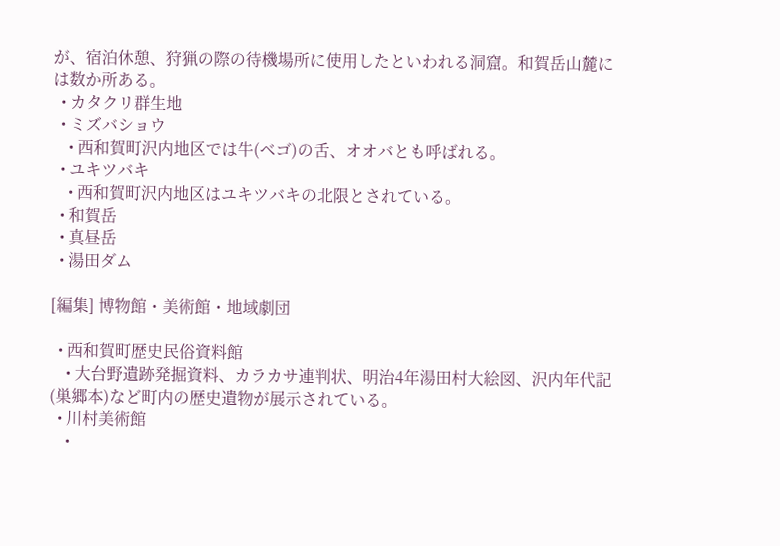が、宿泊休憩、狩猟の際の待機場所に使用したといわれる洞窟。和賀岳山麓には数か所ある。
  • カタクリ群生地
  • ミズバショウ
    • 西和賀町沢内地区では牛(ベゴ)の舌、オオバとも呼ばれる。
  • ユキツバキ
    • 西和賀町沢内地区はユキツバキの北限とされている。
  • 和賀岳
  • 真昼岳
  • 湯田ダム

[編集] 博物館・美術館・地域劇団

  • 西和賀町歴史民俗資料館
    • 大台野遺跡発掘資料、カラカサ連判状、明治4年湯田村大絵図、沢内年代記(巣郷本)など町内の歴史遺物が展示されている。
  • 川村美術館
    •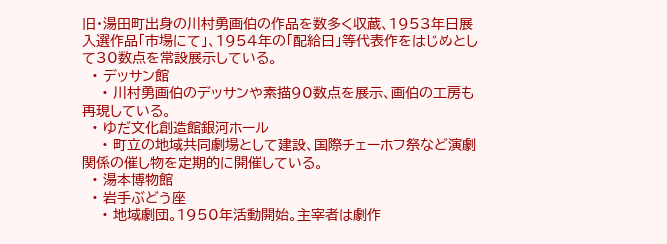旧・湯田町出身の川村勇画伯の作品を数多く収蔵、1953年日展入選作品「市場にて」、1954年の「配給日」等代表作をはじめとして30数点を常設展示している。
  • デッサン館
    • 川村勇画伯のデッサンや素描90数点を展示、画伯の工房も再現している。
  • ゆだ文化創造館銀河ホール
    • 町立の地域共同劇場として建設、国際チェーホフ祭など演劇関係の催し物を定期的に開催している。
  • 湯本博物館
  • 岩手ぶどう座
    • 地域劇団。1950年活動開始。主宰者は劇作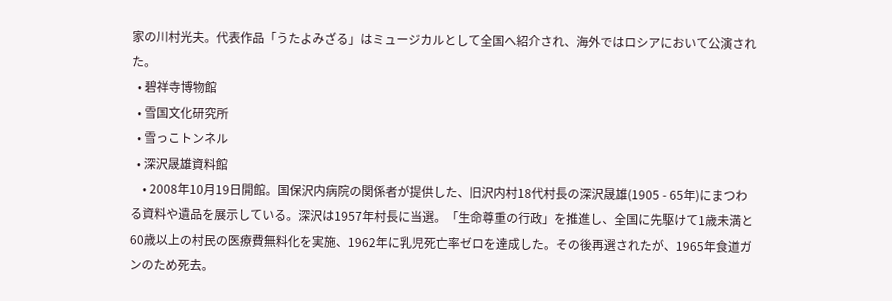家の川村光夫。代表作品「うたよみざる」はミュージカルとして全国へ紹介され、海外ではロシアにおいて公演された。
  • 碧祥寺博物館
  • 雪国文化研究所
  • 雪っこトンネル
  • 深沢晟雄資料館
    • 2008年10月19日開館。国保沢内病院の関係者が提供した、旧沢内村18代村長の深沢晟雄(1905 - 65年)にまつわる資料や遺品を展示している。深沢は1957年村長に当選。「生命尊重の行政」を推進し、全国に先駆けて1歳未満と60歳以上の村民の医療費無料化を実施、1962年に乳児死亡率ゼロを達成した。その後再選されたが、1965年食道ガンのため死去。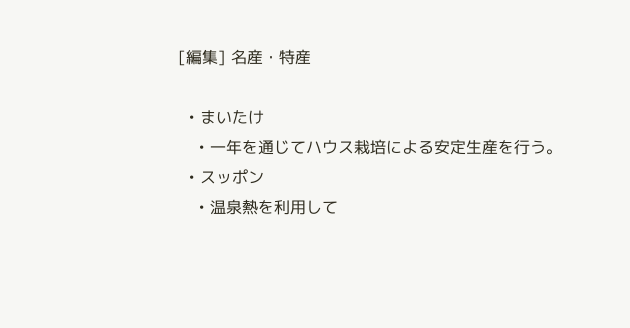[編集] 名産・特産

  • まいたけ
    • 一年を通じてハウス栽培による安定生産を行う。
  • スッポン
    • 温泉熱を利用して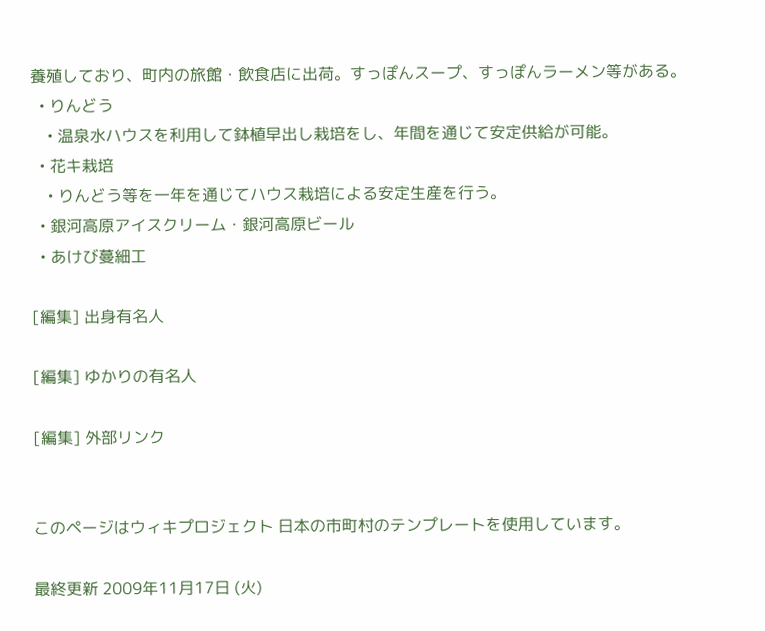養殖しており、町内の旅館・飲食店に出荷。すっぽんスープ、すっぽんラーメン等がある。
  • りんどう
    • 温泉水ハウスを利用して鉢植早出し栽培をし、年間を通じて安定供給が可能。
  • 花キ栽培
    • りんどう等を一年を通じてハウス栽培による安定生産を行う。
  • 銀河高原アイスクリーム・銀河高原ビール
  • あけび蔓細工

[編集] 出身有名人

[編集] ゆかりの有名人

[編集] 外部リンク


このページはウィキプロジェクト 日本の市町村のテンプレートを使用しています。

最終更新 2009年11月17日 (火)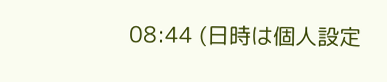08:44 (日時は個人設定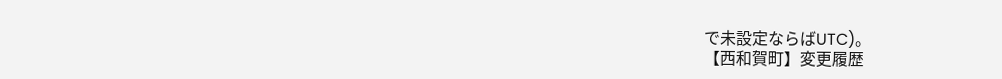で未設定ならばUTC)。
【西和賀町】変更履歴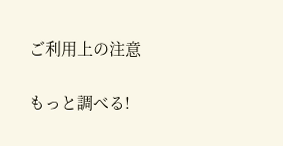ご利用上の注意

もっと調べる!